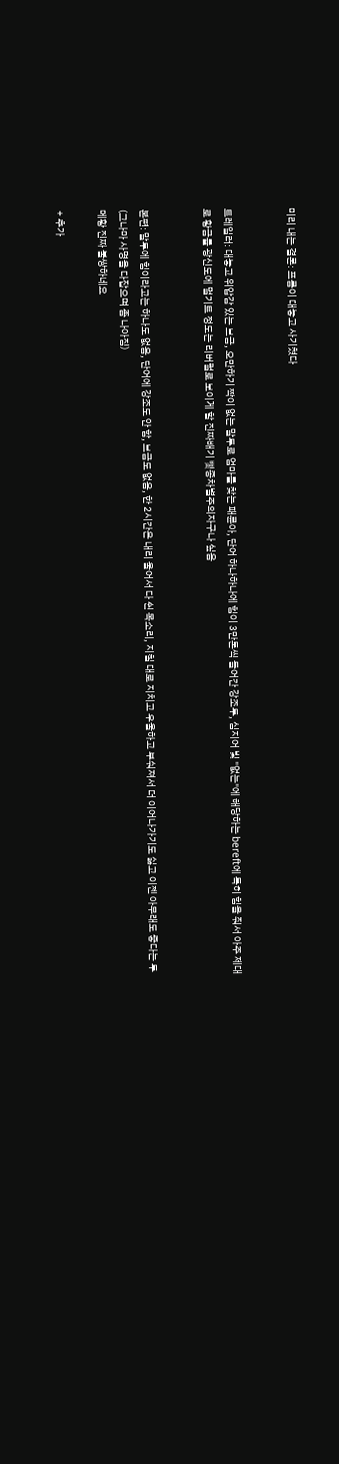미리 내는 결론: 프롬이 대놓고 사기쳤다


트레일러: 대놓고 위압감 있는 브금, 오만하기 짝이 없는 말투로 엄마를 찾는 패륜아, 단어 하나하나에 힘이 3만톤씩 들어간 강조투, 심지어 빛 "없는"에 해당하는 bereft에 특히 힘을 줘서 아주 제대로 황금률 광신도에 멀기트 정도는 리버럴로 보이게 할 진짜배기 삧종차별주의자구나 싶음


본편: 말투에 힘이라고는 하나도 없음, 단어에 강조도 안 함, 브금도 없음, 한 2시간은 내리 울어서 다 쉰 목소리, 지칠 대로 지치고 우울하고 부숴져서 더 이어나가기도 싫고 이젠 아무래도 좋다는 투 (그나마 사명을 다잡으며 좀 나아짐)
메황 진짜 불쌍하네요

+ 추가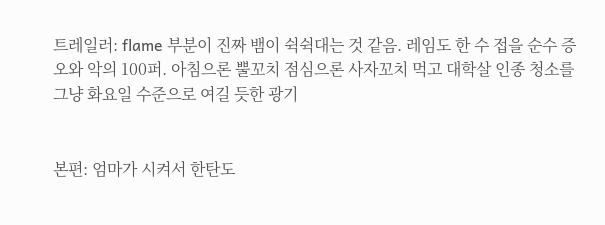트레일러: flame 부분이 진짜 뱀이 쉭쉭대는 것 같음. 레임도 한 수 접을 순수 증오와 악의 100퍼. 아침으론 뿔꼬치 점심으론 사자꼬치 먹고 대학살 인종 청소를 그냥 화요일 수준으로 여길 듯한 광기


본편: 엄마가 시켜서 한탄도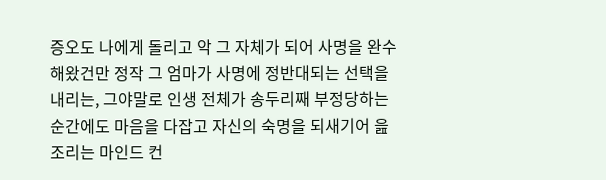증오도 나에게 돌리고 악 그 자체가 되어 사명을 완수해왔건만 정작 그 엄마가 사명에 정반대되는 선택을 내리는, 그야말로 인생 전체가 송두리째 부정당하는 순간에도 마음을 다잡고 자신의 숙명을 되새기어 읊조리는 마인드 컨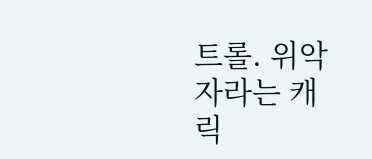트롤. 위악자라는 캐릭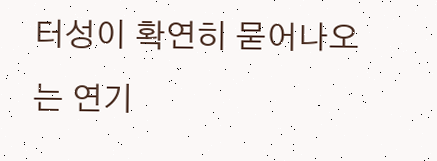터성이 확연히 묻어나오는 연기